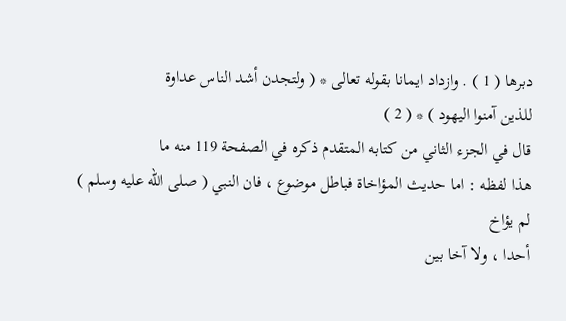دبرها ( 1 ) . وازداد ايمانا بقوله تعالى * ( ولتجدن أشد الناس عداوة
للذين آمنوا اليهود ) * ( 2 )
قال في الجزء الثاني من كتابه المتقدم ذكره في الصفحة 119 منه ما
هذا لفظه : اما حديث المؤاخاة فباطل موضوع ، فان النبي ( صلى الله عليه وسلم ) لم يؤاخ
أحدا ، ولا آخا بين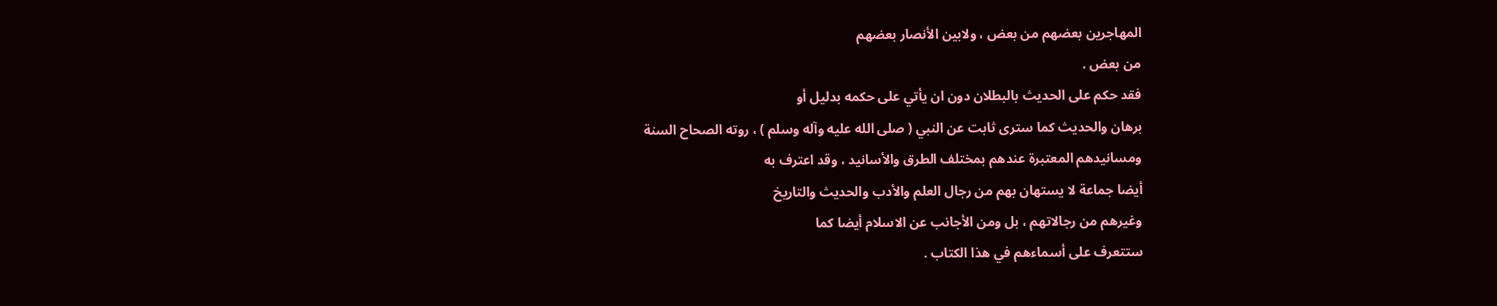المهاجرين بعضهم من بعض ، ولابين الأنصار بعضهم
من بعض .
فقد حكم على الحديث بالبطلان دون ان يأتي على حكمه بدليل أو
برهان والحديث كما سترى ثابت عن النبي ( صلى الله عليه وآله وسلم ) ، روته الصحاح السنة
ومسانيدهم المعتبرة عندهم بمختلف الطرق والأسانيد ، وقد اعترف به
أيضا جماعة لا يستهان بهم من رجال العلم والأدب والحديث والتاريخ
وغيرهم من رجالاتهم ، بل ومن الأجانب عن الاسلام أيضا كما
ستتعرف على أسماءهم في هذا الكتاب .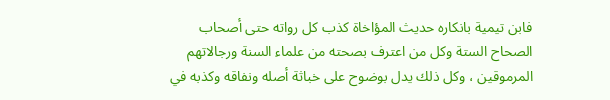فابن تيمية بانكاره حديث المؤاخاة كذب كل رواته حتى أصحاب
الصحاح الستة وكل من اعترف بصحته من علماء السنة ورجالاتهم
المرموقين ، وكل ذلك يدل بوضوح على خباثة أصله ونفاقه وكذبه في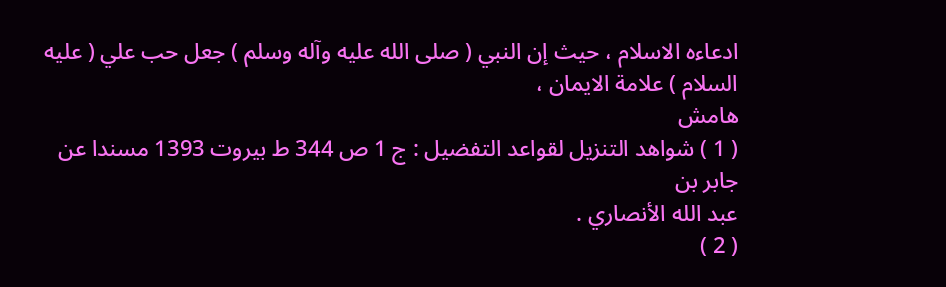ادعاءه الاسلام ، حيث إن النبي ( صلى الله عليه وآله وسلم ) جعل حب علي ( عليه السلام ) علامة الايمان ،
هامش
( 1 ) شواهد التنزيل لقواعد التفضيل : ج 1 ص 344 ط بيروت 1393 مسندا عن جابر بن
عبد الله الأنصاري .
( 2 )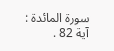سورة المائدة : آية 82 .